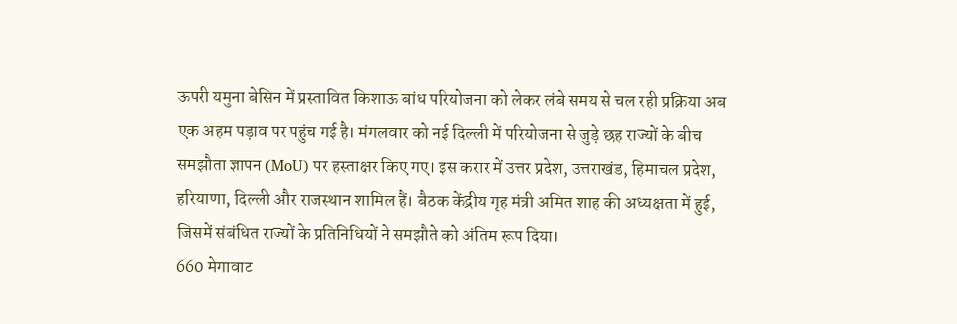ऊपरी यमुना बेसिन में प्रस्तावित किशाऊ बांध परियोजना को लेकर लंबे समय से चल रही प्रक्रिया अब एक अहम पड़ाव पर पहुंच गई है। मंगलवार को नई दिल्ली में परियोजना से जुड़े छह राज्यों के बीच समझौता ज्ञापन (MoU) पर हस्ताक्षर किए गए। इस करार में उत्तर प्रदेश, उत्तराखंड, हिमाचल प्रदेश, हरियाणा, दिल्ली और राजस्थान शामिल हैं। बैठक केंद्रीय गृह मंत्री अमित शाह की अध्यक्षता में हुई, जिसमें संबंधित राज्यों के प्रतिनिधियों ने समझौते को अंतिम रूप दिया।
660 मेगावाट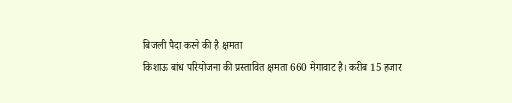बिजली पैदा करने की है क्षमता
किशाऊ बांध परियोजना की प्रस्तावित क्षमता 660 मेगावाट है। करीब 15 हजार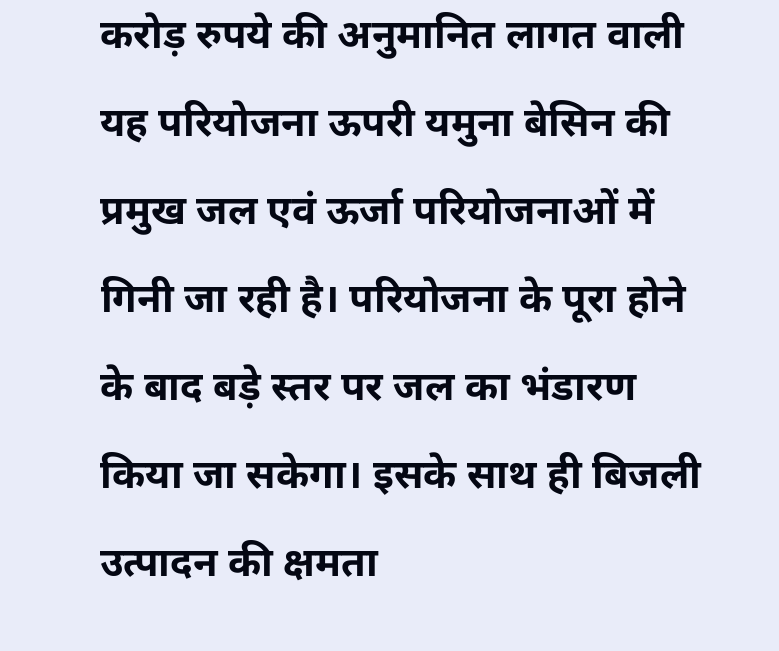करोड़ रुपये की अनुमानित लागत वाली यह परियोजना ऊपरी यमुना बेसिन की प्रमुख जल एवं ऊर्जा परियोजनाओं में गिनी जा रही है। परियोजना के पूरा होने के बाद बड़े स्तर पर जल का भंडारण किया जा सकेगा। इसके साथ ही बिजली उत्पादन की क्षमता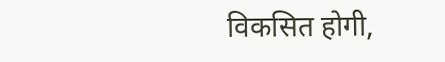विकसित होगी,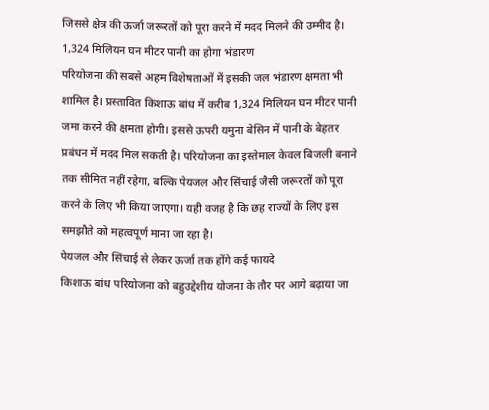जिससे क्षेत्र की ऊर्जा जरूरतों को पूरा करने में मदद मिलने की उम्मीद है।
1,324 मिलियन घन मीटर पानी का होगा भंडारण
परियोजना की सबसे अहम विशेषताओं में इसकी जल भंडारण क्षमता भी शामिल है। प्रस्तावित किशाऊ बांध में करीब 1,324 मिलियन घन मीटर पानी जमा करने की क्षमता होगी। इससे ऊपरी यमुना बेसिन में पानी के बेहतर प्रबंधन में मदद मिल सकती है। परियोजना का इस्तेमाल केवल बिजली बनाने तक सीमित नहीं रहेगा, बल्कि पेयजल और सिंचाई जैसी जरूरतों को पूरा करने के लिए भी किया जाएगा। यही वजह है कि छह राज्यों के लिए इस समझौते को महत्वपूर्ण माना जा रहा है।
पेयजल और सिंचाई से लेकर ऊर्जा तक होंगे कई फायदे
किशाऊ बांध परियोजना को बहुउद्देशीय योजना के तौर पर आगे बढ़ाया जा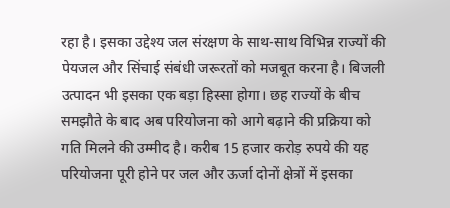रहा है। इसका उद्देश्य जल संरक्षण के साथ-साथ विभिन्न राज्यों की पेयजल और सिंचाई संबंधी जरूरतों को मजबूत करना है। बिजली उत्पादन भी इसका एक बड़ा हिस्सा होगा। छह राज्यों के बीच समझौते के बाद अब परियोजना को आगे बढ़ाने की प्रक्रिया को गति मिलने की उम्मीद है। करीब 15 हजार करोड़ रुपये की यह परियोजना पूरी होने पर जल और ऊर्जा दोनों क्षेत्रों में इसका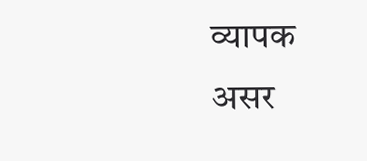व्यापक असर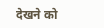देखने को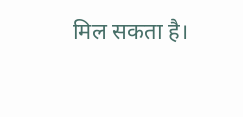मिल सकता है।